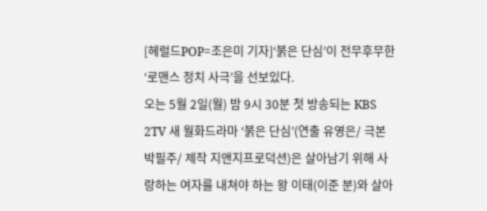[헤럴드POP=조은미 기자]‘붉은 단심’이 전무후무한 ‘로맨스 정치 사극’을 선보있다.
오는 5월 2일(월) 밤 9시 30분 첫 방송되는 KBS 2TV 새 월화드라마 ‘붉은 단심’(연출 유영은/ 극본 박필주/ 제작 지앤지프로덕션)은 살아남기 위해 사랑하는 여자를 내쳐야 하는 왕 이태(이준 분)와 살아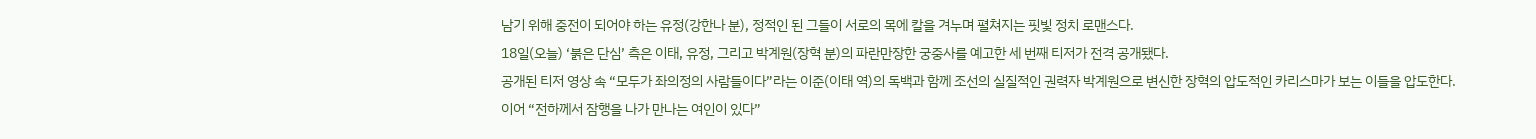남기 위해 중전이 되어야 하는 유정(강한나 분), 정적인 된 그들이 서로의 목에 칼을 겨누며 펼쳐지는 핏빛 정치 로맨스다.
18일(오늘) ‘붉은 단심’ 측은 이태, 유정, 그리고 박계원(장혁 분)의 파란만장한 궁중사를 예고한 세 번째 티저가 전격 공개됐다.
공개된 티저 영상 속 “모두가 좌의정의 사람들이다”라는 이준(이태 역)의 독백과 함께 조선의 실질적인 권력자 박계원으로 변신한 장혁의 압도적인 카리스마가 보는 이들을 압도한다.
이어 “전하께서 잠행을 나가 만나는 여인이 있다”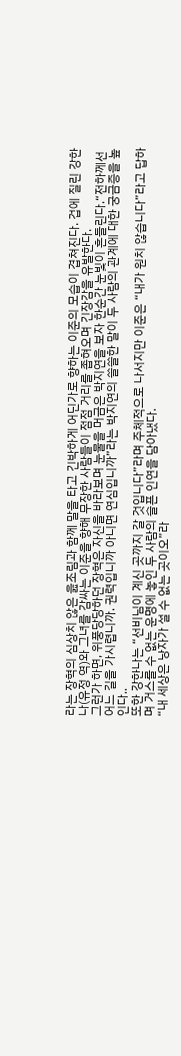라는 장혁의 심상치 않은 읊조림과 함께 말을 타고 긴박하게 어딘가로 향하는 이준의 모습이 겹쳐진다. 겁에 질린 강한나(유정 역)와 그녀를 감싸는 이준을 향해 무장한 사람들이 점점 거리를 좁혀오며 긴장감을 유발한다.
그런가 하면, 위풍당당하던 장혁은 자신을 바라보며 눈물을 머금은 박지연을 보자 한순간 눈빛이 흔들린다.“전하께선 어느 길을 가시렵니까. 권력입니까 아니면 연심입니까”라는 박지연의 쓸쓸한 말이 두 사람의 관계에 대한 궁금증을 높인다..
또한 강한나는 “선비님이 계신 곳까지 갈 것입니다”라며 주체적으로 나서지만 이준은 “내가 원치 않습니다”라고 답하며 거스를 수 없는 운명에 놓인 두 사람의 슬픈 인연을 담아냈다.
“내 세상은 낭자가 설 수 없는 곳이오”라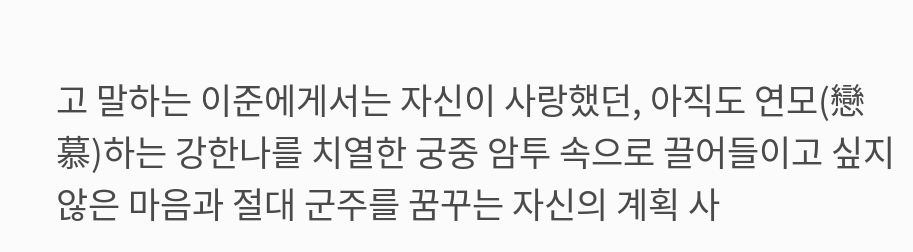고 말하는 이준에게서는 자신이 사랑했던, 아직도 연모(戀慕)하는 강한나를 치열한 궁중 암투 속으로 끌어들이고 싶지 않은 마음과 절대 군주를 꿈꾸는 자신의 계획 사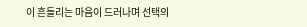이 흔들리는 마음이 드러나며 선택의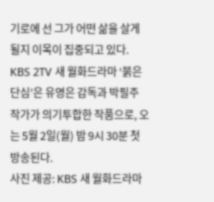기로에 선 그가 어떤 삶을 살게 될지 이목이 집중되고 있다.
KBS 2TV 새 월화드라마 ‘붉은 단심’은 유영은 감독과 박필주 작가가 의기투합한 작품으로, 오는 5월 2일(월) 밤 9시 30분 첫 방송된다.
사진 제공: KBS 새 월화드라마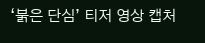‘붉은 단심’ 티저 영상 캡처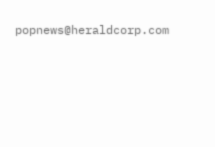popnews@heraldcorp.com